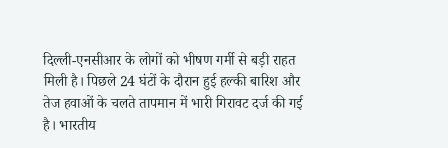दिल्ली-एनसीआर के लोगों को भीषण गर्मी से बड़ी राहत मिली है। पिछले 24 घंटों के दौरान हुई हल्की बारिश और तेज हवाओं के चलते तापमान में भारी गिरावट दर्ज की गई है। भारतीय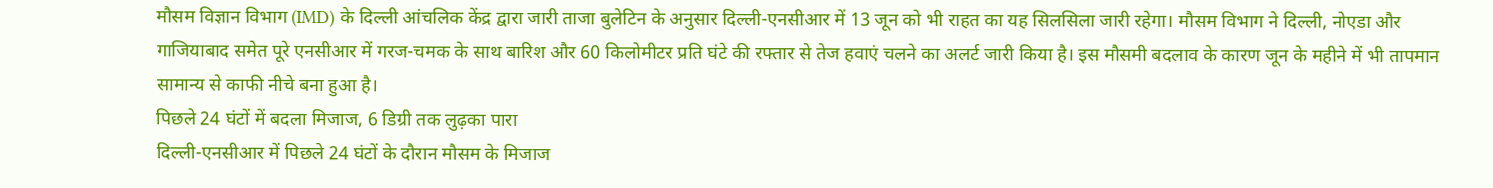मौसम विज्ञान विभाग (IMD) के दिल्ली आंचलिक केंद्र द्वारा जारी ताजा बुलेटिन के अनुसार दिल्ली-एनसीआर में 13 जून को भी राहत का यह सिलसिला जारी रहेगा। मौसम विभाग ने दिल्ली, नोएडा और गाजियाबाद समेत पूरे एनसीआर में गरज-चमक के साथ बारिश और 60 किलोमीटर प्रति घंटे की रफ्तार से तेज हवाएं चलने का अलर्ट जारी किया है। इस मौसमी बदलाव के कारण जून के महीने में भी तापमान सामान्य से काफी नीचे बना हुआ है।
पिछले 24 घंटों में बदला मिजाज, 6 डिग्री तक लुढ़का पारा
दिल्ली-एनसीआर में पिछले 24 घंटों के दौरान मौसम के मिजाज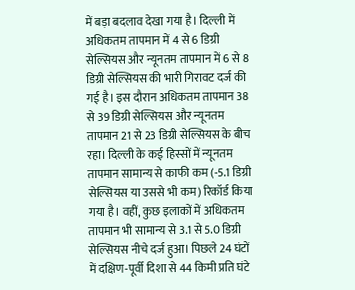में बड़ा बदलाव देखा गया है। दिल्ली में अधिकतम तापमान में 4 से 6 डिग्री सेल्सियस और न्यूनतम तापमान में 6 से 8 डिग्री सेल्सियस की भारी गिरावट दर्ज की गई है। इस दौरान अधिकतम तापमान 38 से 39 डिग्री सेल्सियस और न्यूनतम तापमान 21 से 23 डिग्री सेल्सियस के बीच रहा। दिल्ली के कई हिस्सों में न्यूनतम तापमान सामान्य से काफी कम (-5.1 डिग्री सेल्सियस या उससे भी कम) रिकॉर्ड किया गया है। वहीं, कुछ इलाकों में अधिकतम तापमान भी सामान्य से 3.1 से 5.0 डिग्री सेल्सियस नीचे दर्ज हुआ। पिछले 24 घंटों में दक्षिण-पूर्वी दिशा से 44 किमी प्रति घंटे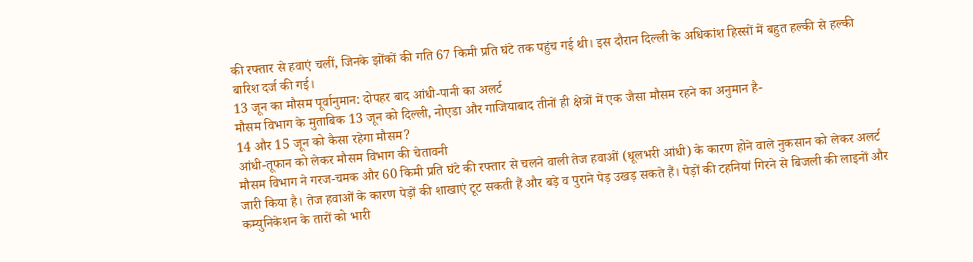की रफ्तार से हवाएं चलीं, जिनके झोंकों की गति 67 किमी प्रति घंटे तक पहुंच गई थी। इस दौरान दिल्ली के अधिकांश हिस्सों में बहुत हल्की से हल्की बारिश दर्ज की गई।
13 जून का मौसम पूर्वानुमान: दोपहर बाद आंधी-पानी का अलर्ट
मौसम विभाग के मुताबिक 13 जून को दिल्ली, नोएडा और गाजियाबाद तीनों ही क्षेत्रों में एक जैसा मौसम रहने का अनुमान है-
14 और 15 जून को कैसा रहेगा मौसम?
आंधी-तूफान को लेकर मौसम विभाग की चेतावनी
मौसम विभाग ने गरज-चमक और 60 किमी प्रति घंटे की रफ्तार से चलने वाली तेज हवाओं (धूलभरी आंधी) के कारण होने वाले नुकसान को लेकर अलर्ट जारी किया है। तेज हवाओं के कारण पेड़ों की शाखाएं टूट सकती हैं और बड़े व पुराने पेड़ उखड़ सकते हैं। पेड़ों की टहनियां गिरने से बिजली की लाइनों और कम्युनिकेशन के तारों को भारी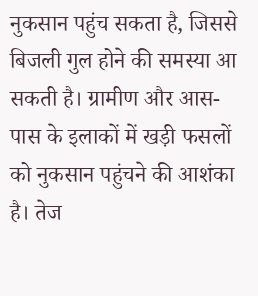नुकसान पहुंच सकता है, जिससे बिजली गुल होने की समस्या आ सकती है। ग्रामीण और आस-पास के इलाकों में खड़ी फसलों को नुकसान पहुंचने की आशंका है। तेज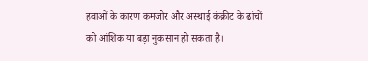हवाओं के कारण कमजोर और अस्थाई कंक्रीट के ढांचों को आंशिक या बड़ा नुकसान हो सकता है।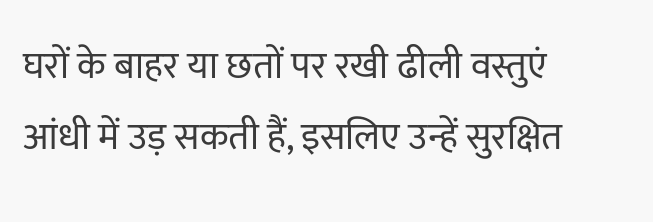घरों के बाहर या छतों पर रखी ढीली वस्तुएं आंधी में उड़ सकती हैं, इसलिए उन्हें सुरक्षित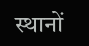स्थानों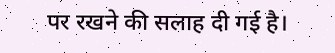पर रखने की सलाह दी गई है।